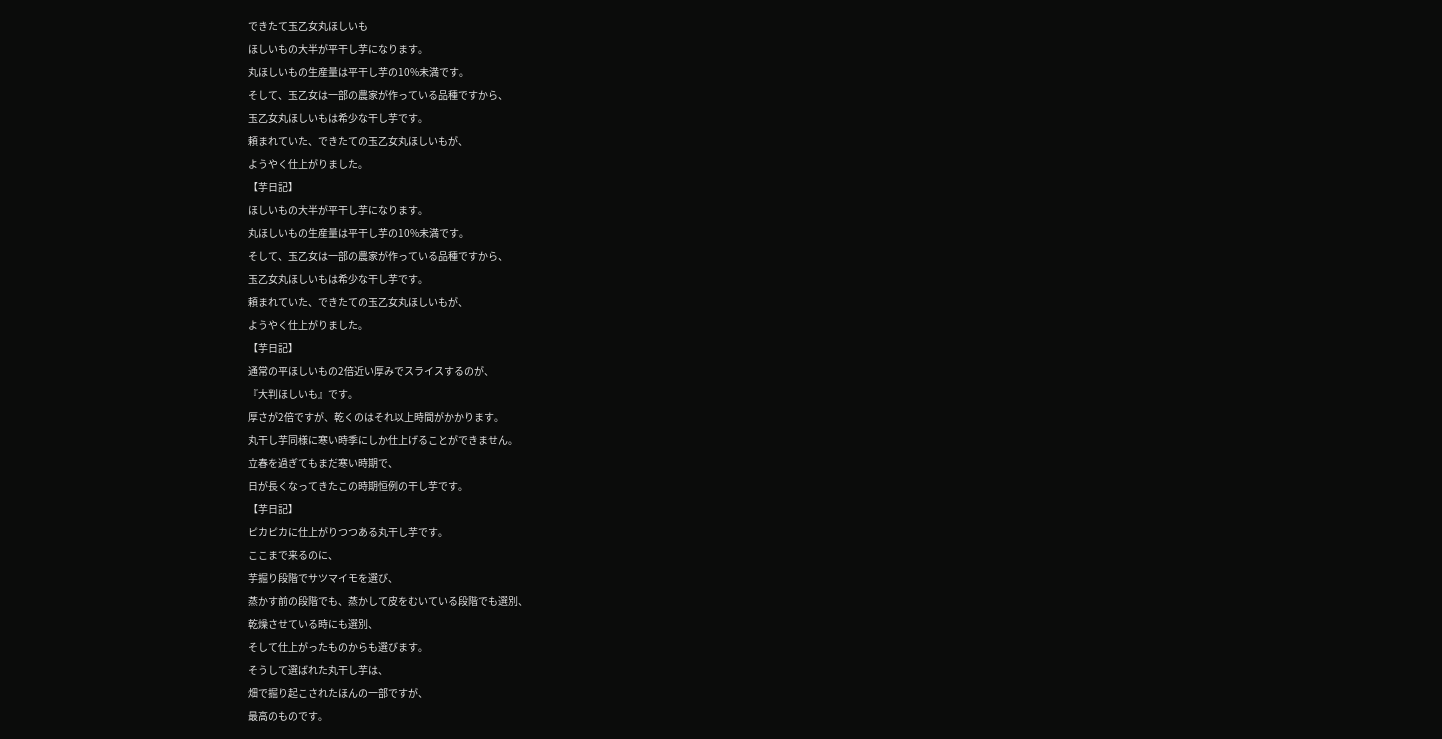できたて玉乙女丸ほしいも
ほしいもの大半が平干し芋になります。
丸ほしいもの生産量は平干し芋の10%未満です。
そして、玉乙女は一部の農家が作っている品種ですから、
玉乙女丸ほしいもは希少な干し芋です。
頼まれていた、できたての玉乙女丸ほしいもが、
ようやく仕上がりました。
【芋日記】
ほしいもの大半が平干し芋になります。
丸ほしいもの生産量は平干し芋の10%未満です。
そして、玉乙女は一部の農家が作っている品種ですから、
玉乙女丸ほしいもは希少な干し芋です。
頼まれていた、できたての玉乙女丸ほしいもが、
ようやく仕上がりました。
【芋日記】
通常の平ほしいもの2倍近い厚みでスライスするのが、
『大判ほしいも』です。
厚さが2倍ですが、乾くのはそれ以上時間がかかります。
丸干し芋同様に寒い時季にしか仕上げることができません。
立春を過ぎてもまだ寒い時期で、
日が長くなってきたこの時期恒例の干し芋です。
【芋日記】
ピカピカに仕上がりつつある丸干し芋です。
ここまで来るのに、
芋掘り段階でサツマイモを選び、
蒸かす前の段階でも、蒸かして皮をむいている段階でも選別、
乾燥させている時にも選別、
そして仕上がったものからも選びます。
そうして選ばれた丸干し芋は、
畑で掘り起こされたほんの一部ですが、
最高のものです。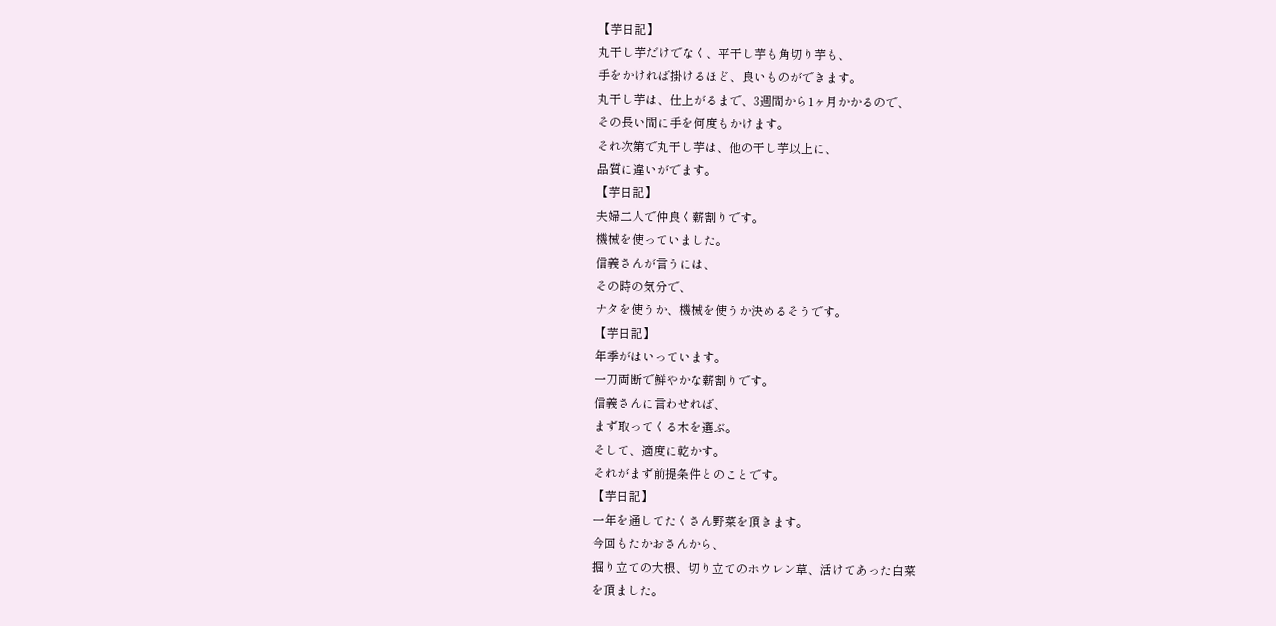【芋日記】
丸干し芋だけでなく、平干し芋も角切り芋も、
手をかければ掛けるほど、良いものができます。
丸干し芋は、仕上がるまで、3週間から1ヶ月かかるので、
その長い間に手を何度もかけます。
それ次第で丸干し芋は、他の干し芋以上に、
品質に違いがでます。
【芋日記】
夫婦二人で仲良く薪割りです。
機械を使っていました。
信義さんが言うには、
その時の気分で、
ナタを使うか、機械を使うか決めるそうです。
【芋日記】
年季がはいっています。
一刀両断で鮮やかな薪割りです。
信義さんに言わせれば、
まず取ってくる木を選ぶ。
そして、適度に乾かす。
それがまず前提条件とのことです。
【芋日記】
一年を通してたくさん野菜を頂きます。
今回もたかおさんから、
掘り立ての大根、切り立てのホウレン草、活けてあった白菜
を頂ました。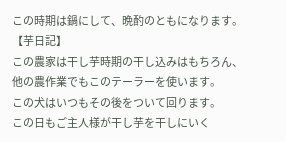この時期は鍋にして、晩酌のともになります。
【芋日記】
この農家は干し芋時期の干し込みはもちろん、
他の農作業でもこのテーラーを使います。
この犬はいつもその後をついて回ります。
この日もご主人様が干し芋を干しにいく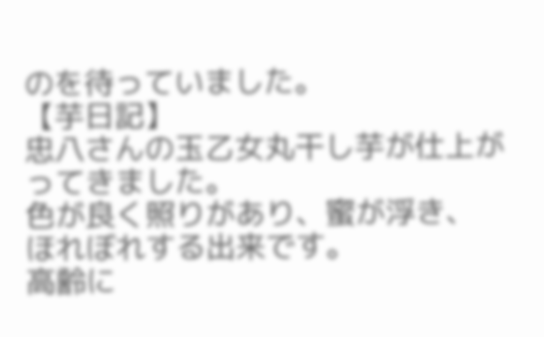のを待っていました。
【芋日記】
忠八さんの玉乙女丸干し芋が仕上がってきました。
色が良く照りがあり、蜜が浮き、
ほれぼれする出来です。
高齢に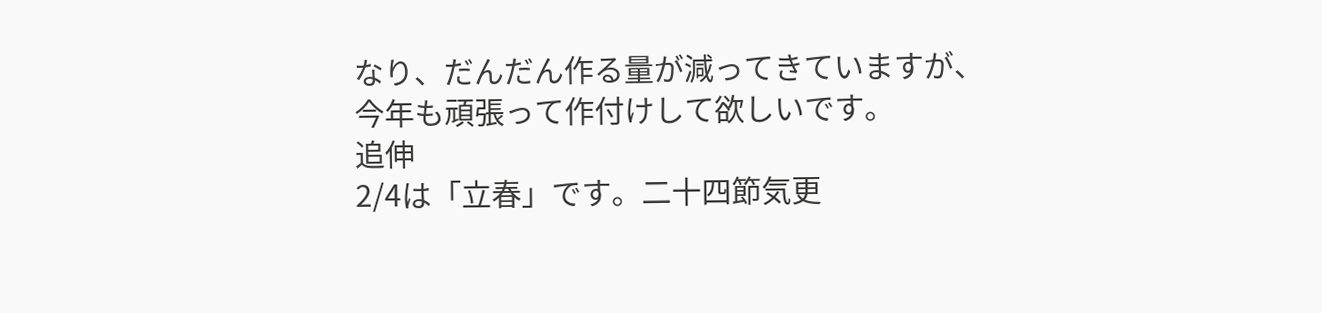なり、だんだん作る量が減ってきていますが、
今年も頑張って作付けして欲しいです。
追伸
2/4は「立春」です。二十四節気更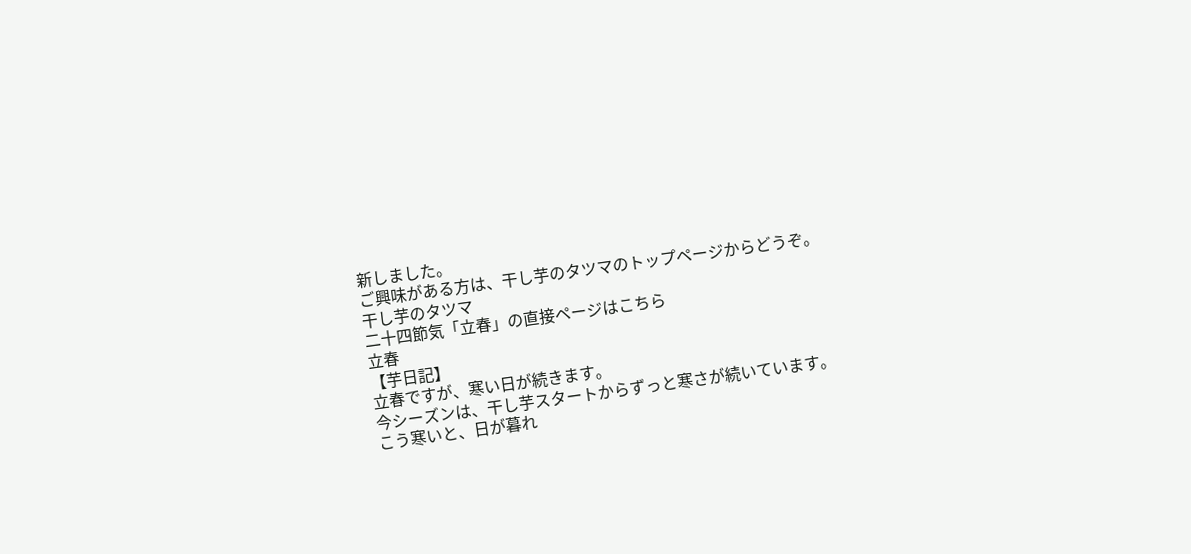新しました。
ご興味がある方は、干し芋のタツマのトップページからどうぞ。
干し芋のタツマ
二十四節気「立春」の直接ページはこちら
立春
【芋日記】
立春ですが、寒い日が続きます。
今シーズンは、干し芋スタートからずっと寒さが続いています。
こう寒いと、日が暮れ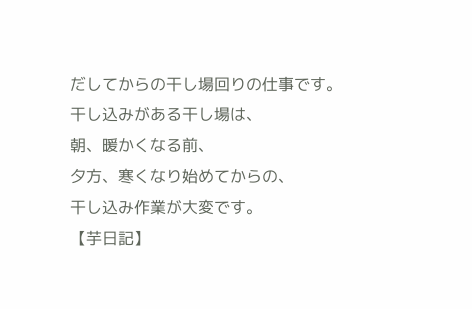だしてからの干し場回りの仕事です。
干し込みがある干し場は、
朝、暖かくなる前、
夕方、寒くなり始めてからの、
干し込み作業が大変です。
【芋日記】